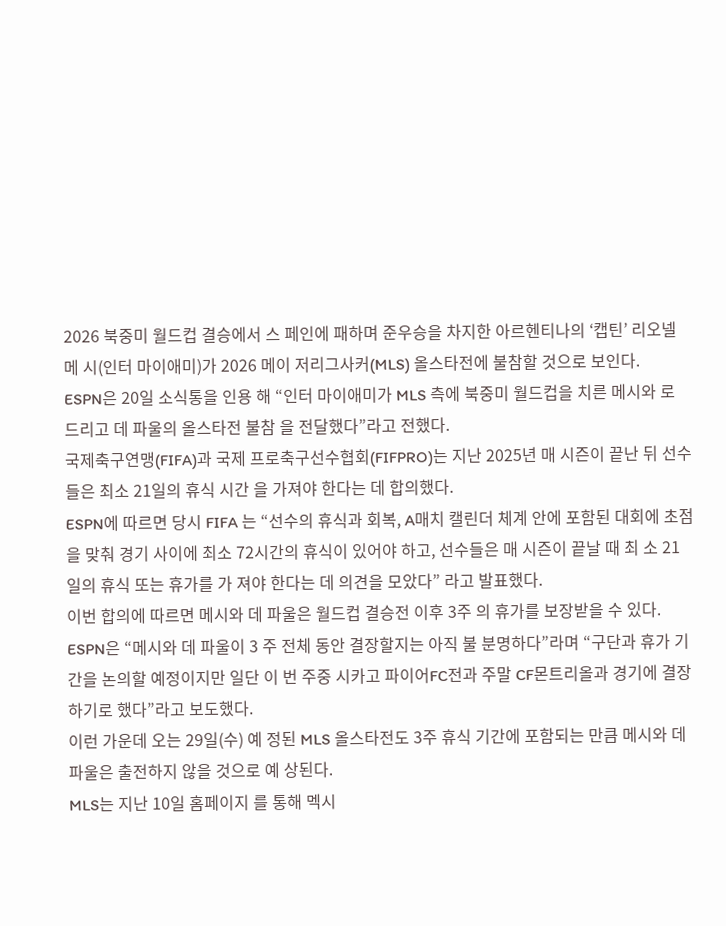2026 북중미 월드컵 결승에서 스 페인에 패하며 준우승을 차지한 아르헨티나의 ‘캡틴’ 리오넬 메 시(인터 마이애미)가 2026 메이 저리그사커(MLS) 올스타전에 불참할 것으로 보인다.
ESPN은 20일 소식통을 인용 해 “인터 마이애미가 MLS 측에 북중미 월드컵을 치른 메시와 로 드리고 데 파울의 올스타전 불참 을 전달했다”라고 전했다.
국제축구연맹(FIFA)과 국제 프로축구선수협회(FIFPRO)는 지난 2025년 매 시즌이 끝난 뒤 선수들은 최소 21일의 휴식 시간 을 가져야 한다는 데 합의했다.
ESPN에 따르면 당시 FIFA 는 “선수의 휴식과 회복, A매치 캘린더 체계 안에 포함된 대회에 초점을 맞춰 경기 사이에 최소 72시간의 휴식이 있어야 하고, 선수들은 매 시즌이 끝날 때 최 소 21일의 휴식 또는 휴가를 가 져야 한다는 데 의견을 모았다” 라고 발표했다.
이번 합의에 따르면 메시와 데 파울은 월드컵 결승전 이후 3주 의 휴가를 보장받을 수 있다. ESPN은 “메시와 데 파울이 3 주 전체 동안 결장할지는 아직 불 분명하다”라며 “구단과 휴가 기 간을 논의할 예정이지만 일단 이 번 주중 시카고 파이어FC전과 주말 CF몬트리올과 경기에 결장 하기로 했다”라고 보도했다.
이런 가운데 오는 29일(수) 예 정된 MLS 올스타전도 3주 휴식 기간에 포함되는 만큼 메시와 데 파울은 출전하지 않을 것으로 예 상된다.
MLS는 지난 10일 홈페이지 를 통해 멕시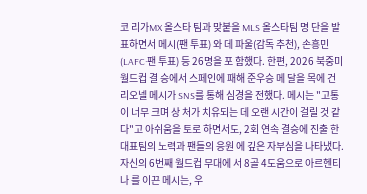코 리가MX 올스타 팀과 맞붙을 MLS 올스타팀 명 단을 발표하면서 메시(팬 투표) 와 데 파울(감독 추천), 손흥민 (LAFC·팬 투표) 등 26명을 포 함했다. 한편, 2026 북중미 월드컵 결 승에서 스페인에 패해 준우승 메 달을 목에 건 리오넬 메시가 SNS를 통해 심경을 전했다. 메시는 "고통이 너무 크며 상 처가 치유되는 데 오랜 시간이 걸릴 것 같다"고 아쉬움을 토로 하면서도, 2회 연속 결승에 진출 한 대표팀의 노력과 팬들의 응원 에 깊은 자부심을 나타냈다. 자신의 6번째 월드컵 무대에 서 8골 4도움으로 아르헨티나 를 이끈 메시는, 우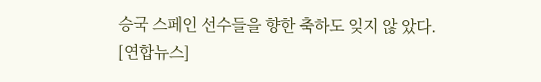승국 스페인 선수들을 향한 축하도 잊지 않 았다. [연합뉴스]